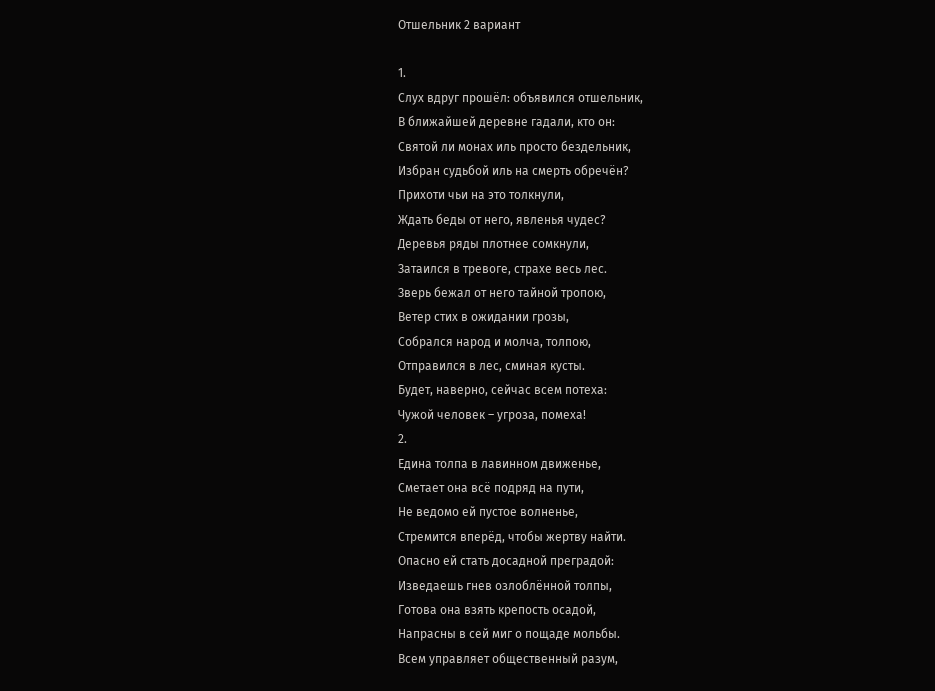Отшельник 2 вариант

1.
Слух вдруг прошёл: объявился отшельник,
В ближайшей деревне гадали, кто он:
Святой ли монах иль просто бездельник,
Избран судьбой иль на смерть обречён?
Прихоти чьи на это толкнули,
Ждать беды от него, явленья чудес?
Деревья ряды плотнее сомкнули,
Затаился в тревоге, страхе весь лес.
Зверь бежал от него тайной тропою,
Ветер стих в ожидании грозы,
Собрался народ и молча, толпою,
Отправился в лес, сминая кусты.
Будет, наверно, сейчас всем потеха:
Чужой человек – угроза, помеха!
2.
Едина толпа в лавинном движенье,
Сметает она всё подряд на пути,
Не ведомо ей пустое волненье,
Стремится вперёд, чтобы жертву найти.
Опасно ей стать досадной преградой:
Изведаешь гнев озлоблённой толпы,
Готова она взять крепость осадой,
Напрасны в сей миг о пощаде мольбы.
Всем управляет общественный разум,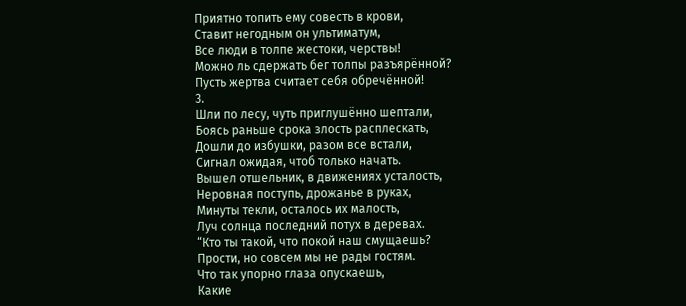Приятно топить ему совесть в крови,
Ставит негодным он ультиматум,
Все люди в толпе жестоки, черствы!
Можно ль сдержать бег толпы разъярённой?
Пусть жертва считает себя обречённой!
3.
Шли по лесу, чуть приглушённо шептали,
Боясь раньше срока злость расплескать,
Дошли до избушки, разом все встали,
Сигнал ожидая, чтоб только начать.
Вышел отшельник, в движениях усталость,
Неровная поступь, дрожанье в руках,
Минуты текли, осталось их малость,
Луч солнца последний потух в деревах.
“Кто ты такой, что покой наш смущаешь?
Прости, но совсем мы не рады гостям.
Что так упорно глаза опускаешь,
Какие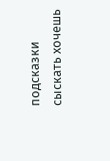подсказки сыскать хочешь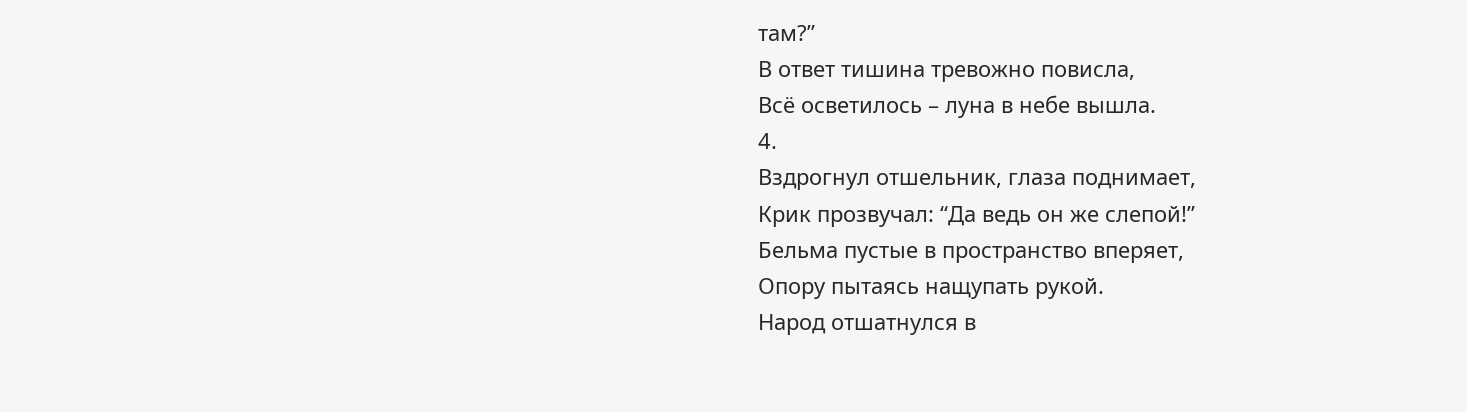там?”
В ответ тишина тревожно повисла,
Всё осветилось – луна в небе вышла.
4.
Вздрогнул отшельник, глаза поднимает,
Крик прозвучал: “Да ведь он же слепой!”
Бельма пустые в пространство вперяет,
Опору пытаясь нащупать рукой.
Народ отшатнулся в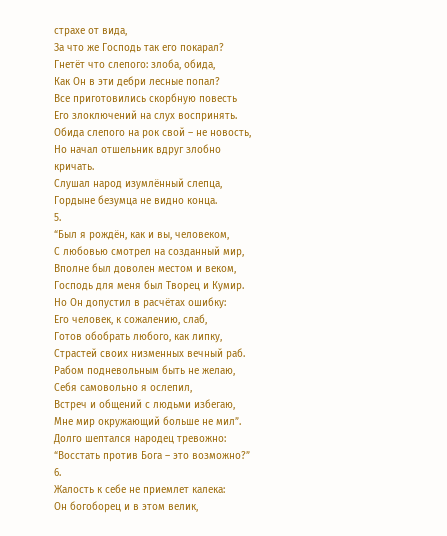страхе от вида,
За что же Господь так его покарал?
Гнетёт что слепого: злоба, обида,
Как Он в эти дебри лесные попал?
Все приготовились скорбную повесть
Его злоключений на слух воспринять.
Обида слепого на рок свой – не новость,
Но начал отшельник вдруг злобно кричать.
Слушал народ изумлённый слепца,
Гордыне безумца не видно конца.
5.
“Был я рождён, как и вы, человеком,
С любовью смотрел на созданный мир,
Вполне был доволен местом и веком,
Господь для меня был Творец и Кумир.
Но Он допустил в расчётах ошибку:
Его человек, к сожалению, слаб,
Готов обобрать любого, как липку,
Страстей своих низменных вечный раб.
Рабом подневольным быть не желаю,
Себя самовольно я ослепил,
Встреч и общений с людьми избегаю,
Мне мир окружающий больше не мил”.
Долго шептался народец тревожно:
“Восстать против Бога – это возможно?”
6.
Жалость к себе не приемлет калека:
Он богоборец и в этом велик,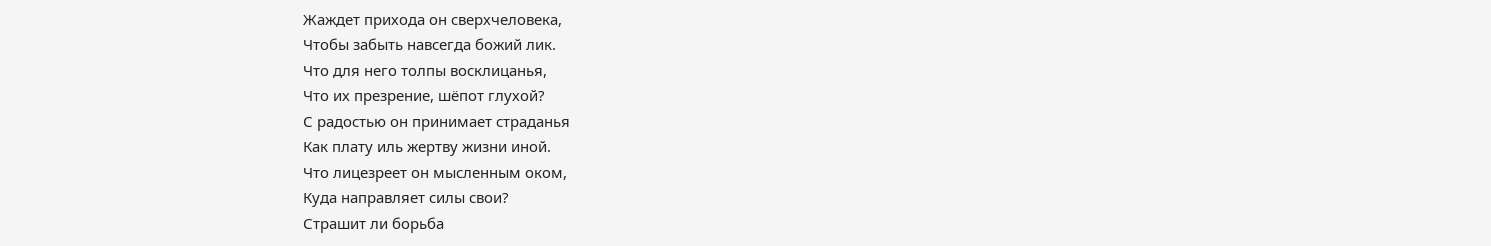Жаждет прихода он сверхчеловека,
Чтобы забыть навсегда божий лик.
Что для него толпы восклицанья,
Что их презрение, шёпот глухой?
С радостью он принимает страданья
Как плату иль жертву жизни иной.
Что лицезреет он мысленным оком,
Куда направляет силы свои?
Страшит ли борьба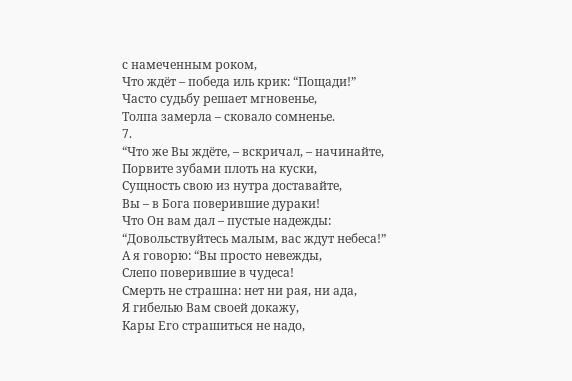с намеченным роком,
Что ждёт – победа иль крик: “Пощади!”
Часто судьбу решает мгновенье,
Толпа замерла – сковало сомненье.
7.
“Что же Вы ждёте, – вскричал, – начинайте,
Порвите зубами плоть на куски,
Сущность свою из нутра доставайте,
Вы – в Бога поверившие дураки!
Что Он вам дал – пустые надежды:
“Довольствуйтесь малым, вас ждут небеса!”
А я говорю: “Вы просто невежды,
Слепо поверившие в чудеса!
Смерть не страшна: нет ни рая, ни ада,
Я гибелью Вам своей докажу,
Кары Его страшиться не надо,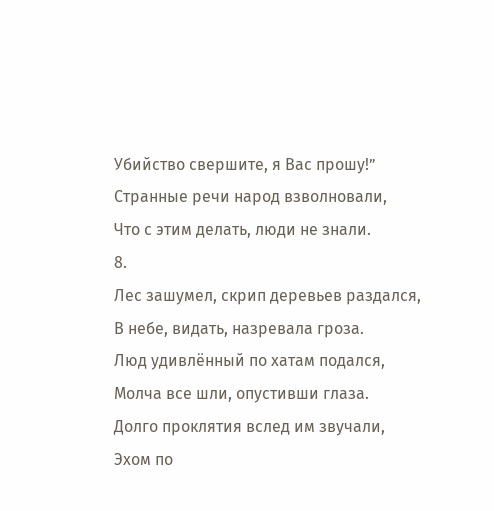Убийство свершите, я Вас прошу!”
Странные речи народ взволновали,
Что с этим делать, люди не знали.
8.
Лес зашумел, скрип деревьев раздался,
В небе, видать, назревала гроза.
Люд удивлённый по хатам подался,
Молча все шли, опустивши глаза.
Долго проклятия вслед им звучали,
Эхом по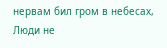нервам бил гром в небесах,
Люди не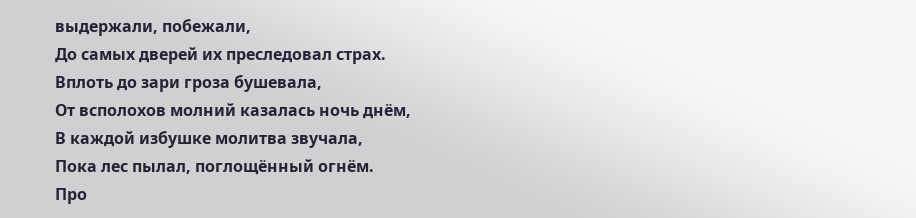выдержали, побежали,
До самых дверей их преследовал страх.
Вплоть до зари гроза бушевала,
От всполохов молний казалась ночь днём,
В каждой избушке молитва звучала,
Пока лес пылал, поглощённый огнём.
Про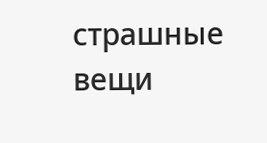страшные вещи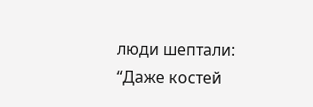люди шептали:
“Даже костей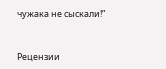чужака не сыскали!”


Рецензии